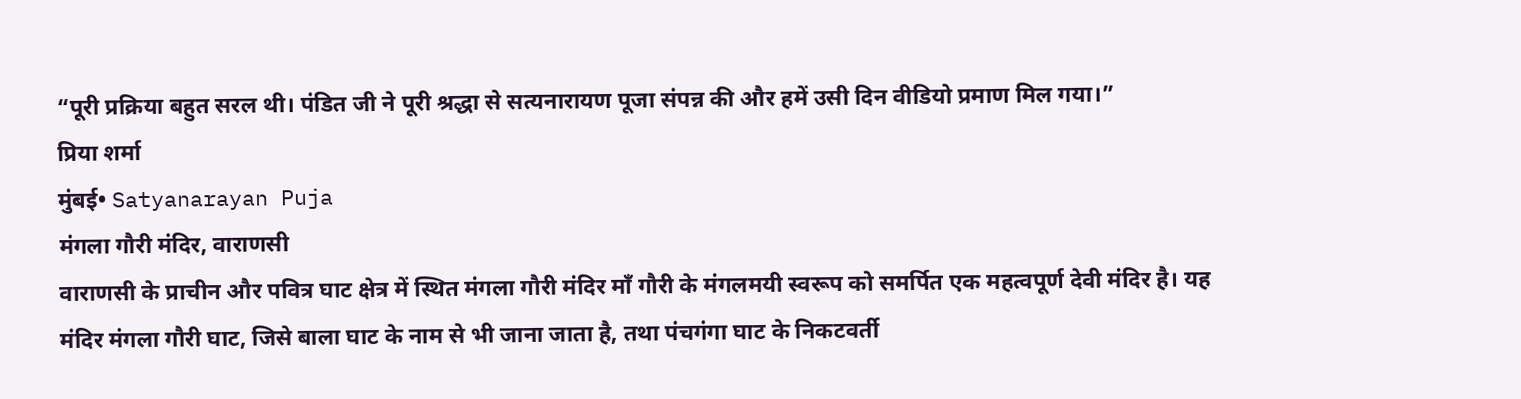“पूरी प्रक्रिया बहुत सरल थी। पंडित जी ने पूरी श्रद्धा से सत्यनारायण पूजा संपन्न की और हमें उसी दिन वीडियो प्रमाण मिल गया।”
प्रिया शर्मा
मुंबई• Satyanarayan Puja
मंगला गौरी मंदिर, वाराणसी
वाराणसी के प्राचीन और पवित्र घाट क्षेत्र में स्थित मंगला गौरी मंदिर माँ गौरी के मंगलमयी स्वरूप को समर्पित एक महत्वपूर्ण देवी मंदिर है। यह मंदिर मंगला गौरी घाट, जिसे बाला घाट के नाम से भी जाना जाता है, तथा पंचगंगा घाट के निकटवर्ती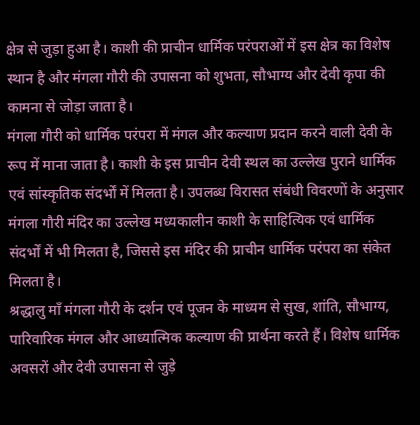क्षेत्र से जुड़ा हुआ है। काशी की प्राचीन धार्मिक परंपराओं में इस क्षेत्र का विशेष स्थान है और मंगला गौरी की उपासना को शुभता, सौभाग्य और देवी कृपा की कामना से जोड़ा जाता है।
मंगला गौरी को धार्मिक परंपरा में मंगल और कल्याण प्रदान करने वाली देवी के रूप में माना जाता है। काशी के इस प्राचीन देवी स्थल का उल्लेख पुराने धार्मिक एवं सांस्कृतिक संदर्भों में मिलता है। उपलब्ध विरासत संबंधी विवरणों के अनुसार मंगला गौरी मंदिर का उल्लेख मध्यकालीन काशी के साहित्यिक एवं धार्मिक संदर्भों में भी मिलता है, जिससे इस मंदिर की प्राचीन धार्मिक परंपरा का संकेत मिलता है।
श्रद्धालु माँ मंगला गौरी के दर्शन एवं पूजन के माध्यम से सुख, शांति, सौभाग्य, पारिवारिक मंगल और आध्यात्मिक कल्याण की प्रार्थना करते हैं। विशेष धार्मिक अवसरों और देवी उपासना से जुड़े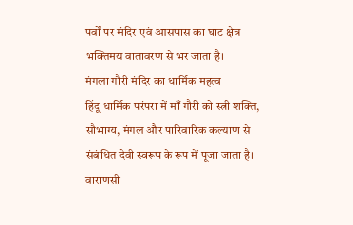पर्वों पर मंदिर एवं आसपास का घाट क्षेत्र भक्तिमय वातावरण से भर जाता है।
मंगला गौरी मंदिर का धार्मिक महत्व
हिंदू धार्मिक परंपरा में माँ गौरी को स्त्री शक्ति, सौभाग्य, मंगल और पारिवारिक कल्याण से संबंधित देवी स्वरूप के रूप में पूजा जाता है। वाराणसी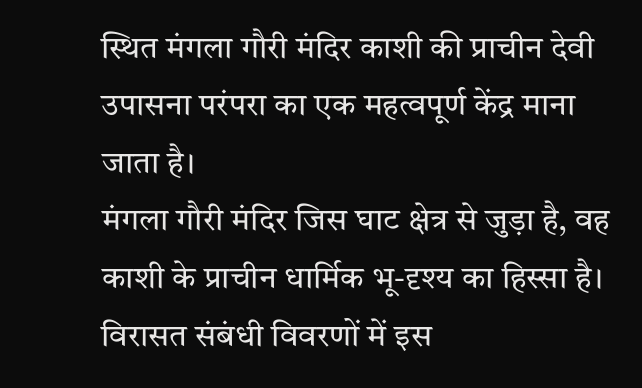स्थित मंगला गौरी मंदिर काशी की प्राचीन देवी उपासना परंपरा का एक महत्वपूर्ण केंद्र माना जाता है।
मंगला गौरी मंदिर जिस घाट क्षेत्र से जुड़ा है, वह काशी के प्राचीन धार्मिक भू-दृश्य का हिस्सा है। विरासत संबंधी विवरणों में इस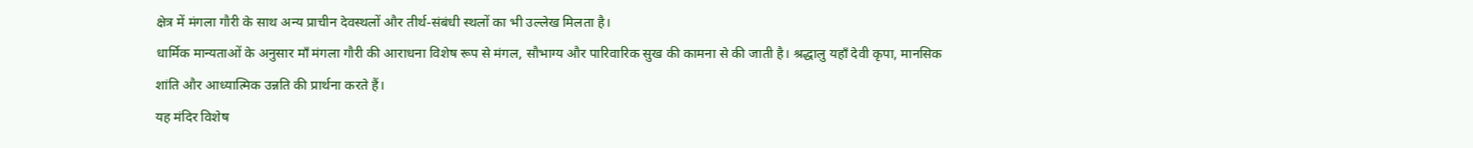क्षेत्र में मंगला गौरी के साथ अन्य प्राचीन देवस्थलों और तीर्थ-संबंधी स्थलों का भी उल्लेख मिलता है।
धार्मिक मान्यताओं के अनुसार माँ मंगला गौरी की आराधना विशेष रूप से मंगल, सौभाग्य और पारिवारिक सुख की कामना से की जाती है। श्रद्धालु यहाँ देवी कृपा, मानसिक शांति और आध्यात्मिक उन्नति की प्रार्थना करते हैं।
यह मंदिर विशेष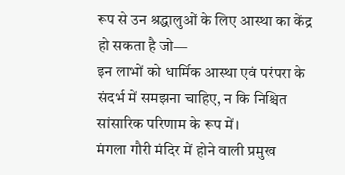रूप से उन श्रद्धालुओं के लिए आस्था का केंद्र हो सकता है जो—
इन लाभों को धार्मिक आस्था एवं परंपरा के संदर्भ में समझना चाहिए, न कि निश्चित सांसारिक परिणाम के रूप में।
मंगला गौरी मंदिर में होने वाली प्रमुख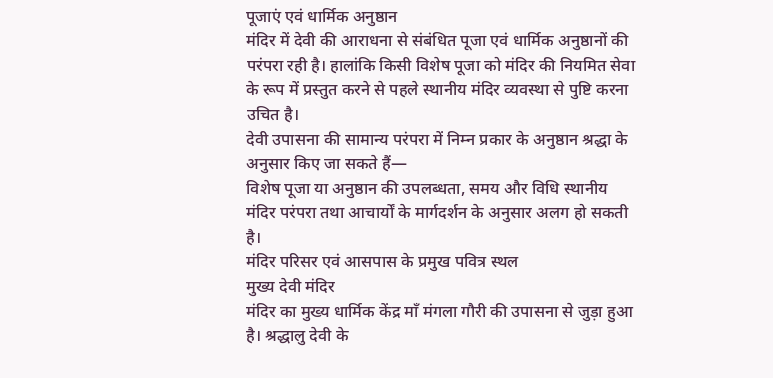पूजाएं एवं धार्मिक अनुष्ठान
मंदिर में देवी की आराधना से संबंधित पूजा एवं धार्मिक अनुष्ठानों की परंपरा रही है। हालांकि किसी विशेष पूजा को मंदिर की नियमित सेवा के रूप में प्रस्तुत करने से पहले स्थानीय मंदिर व्यवस्था से पुष्टि करना उचित है।
देवी उपासना की सामान्य परंपरा में निम्न प्रकार के अनुष्ठान श्रद्धा के अनुसार किए जा सकते हैं—
विशेष पूजा या अनुष्ठान की उपलब्धता, समय और विधि स्थानीय मंदिर परंपरा तथा आचार्यों के मार्गदर्शन के अनुसार अलग हो सकती है।
मंदिर परिसर एवं आसपास के प्रमुख पवित्र स्थल
मुख्य देवी मंदिर
मंदिर का मुख्य धार्मिक केंद्र माँ मंगला गौरी की उपासना से जुड़ा हुआ है। श्रद्धालु देवी के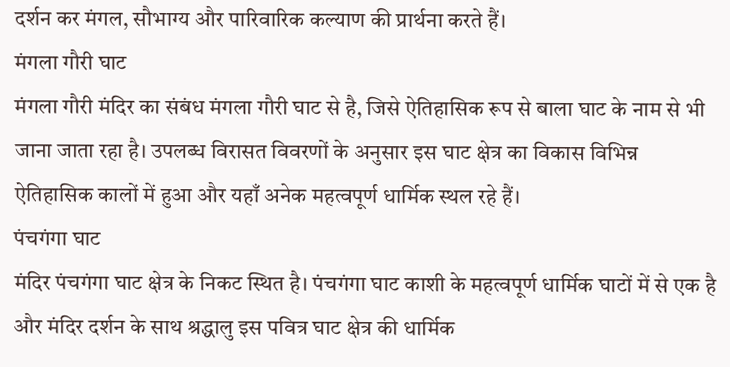दर्शन कर मंगल, सौभाग्य और पारिवारिक कल्याण की प्रार्थना करते हैं।
मंगला गौरी घाट
मंगला गौरी मंदिर का संबंध मंगला गौरी घाट से है, जिसे ऐतिहासिक रूप से बाला घाट के नाम से भी जाना जाता रहा है। उपलब्ध विरासत विवरणों के अनुसार इस घाट क्षेत्र का विकास विभिन्न ऐतिहासिक कालों में हुआ और यहाँ अनेक महत्वपूर्ण धार्मिक स्थल रहे हैं।
पंचगंगा घाट
मंदिर पंचगंगा घाट क्षेत्र के निकट स्थित है। पंचगंगा घाट काशी के महत्वपूर्ण धार्मिक घाटों में से एक है और मंदिर दर्शन के साथ श्रद्धालु इस पवित्र घाट क्षेत्र की धार्मिक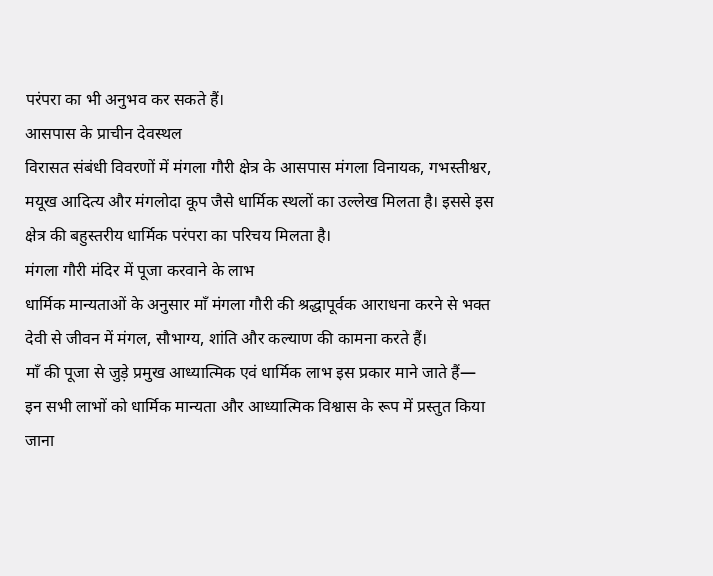परंपरा का भी अनुभव कर सकते हैं।
आसपास के प्राचीन देवस्थल
विरासत संबंधी विवरणों में मंगला गौरी क्षेत्र के आसपास मंगला विनायक, गभस्तीश्वर, मयूख आदित्य और मंगलोदा कूप जैसे धार्मिक स्थलों का उल्लेख मिलता है। इससे इस क्षेत्र की बहुस्तरीय धार्मिक परंपरा का परिचय मिलता है।
मंगला गौरी मंदिर में पूजा करवाने के लाभ
धार्मिक मान्यताओं के अनुसार माँ मंगला गौरी की श्रद्धापूर्वक आराधना करने से भक्त देवी से जीवन में मंगल, सौभाग्य, शांति और कल्याण की कामना करते हैं।
माँ की पूजा से जुड़े प्रमुख आध्यात्मिक एवं धार्मिक लाभ इस प्रकार माने जाते हैं—
इन सभी लाभों को धार्मिक मान्यता और आध्यात्मिक विश्वास के रूप में प्रस्तुत किया जाना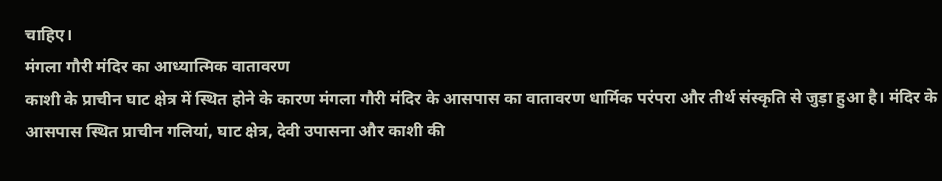चाहिए।
मंगला गौरी मंदिर का आध्यात्मिक वातावरण
काशी के प्राचीन घाट क्षेत्र में स्थित होने के कारण मंगला गौरी मंदिर के आसपास का वातावरण धार्मिक परंपरा और तीर्थ संस्कृति से जुड़ा हुआ है। मंदिर के आसपास स्थित प्राचीन गलियां, घाट क्षेत्र, देवी उपासना और काशी की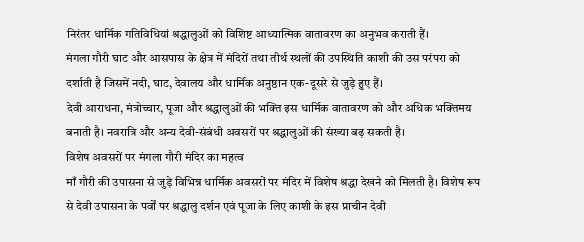निरंतर धार्मिक गतिविधियां श्रद्धालुओं को विशिष्ट आध्यात्मिक वातावरण का अनुभव कराती हैं।
मंगला गौरी घाट और आसपास के क्षेत्र में मंदिरों तथा तीर्थ स्थलों की उपस्थिति काशी की उस परंपरा को दर्शाती है जिसमें नदी, घाट, देवालय और धार्मिक अनुष्ठान एक-दूसरे से जुड़े हुए हैं।
देवी आराधना, मंत्रोच्चार, पूजा और श्रद्धालुओं की भक्ति इस धार्मिक वातावरण को और अधिक भक्तिमय बनाती है। नवरात्रि और अन्य देवी-संबंधी अवसरों पर श्रद्धालुओं की संख्या बढ़ सकती है।
विशेष अवसरों पर मंगला गौरी मंदिर का महत्व
माँ गौरी की उपासना से जुड़े विभिन्न धार्मिक अवसरों पर मंदिर में विशेष श्रद्धा देखने को मिलती है। विशेष रूप से देवी उपासना के पर्वों पर श्रद्धालु दर्शन एवं पूजा के लिए काशी के इस प्राचीन देवी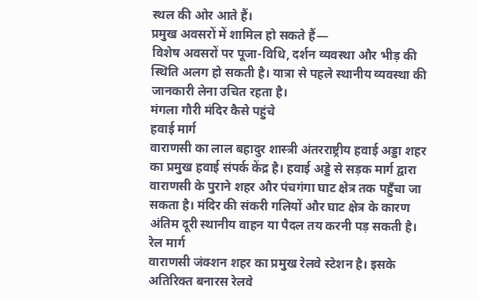स्थल की ओर आते हैं।
प्रमुख अवसरों में शामिल हो सकते हैं—
विशेष अवसरों पर पूजा-विधि, दर्शन व्यवस्था और भीड़ की स्थिति अलग हो सकती है। यात्रा से पहले स्थानीय व्यवस्था की जानकारी लेना उचित रहता है।
मंगला गौरी मंदिर कैसे पहुंचे
हवाई मार्ग
वाराणसी का लाल बहादुर शास्त्री अंतरराष्ट्रीय हवाई अड्डा शहर का प्रमुख हवाई संपर्क केंद्र है। हवाई अड्डे से सड़क मार्ग द्वारा वाराणसी के पुराने शहर और पंचगंगा घाट क्षेत्र तक पहुँचा जा सकता है। मंदिर की संकरी गलियों और घाट क्षेत्र के कारण अंतिम दूरी स्थानीय वाहन या पैदल तय करनी पड़ सकती है।
रेल मार्ग
वाराणसी जंक्शन शहर का प्रमुख रेलवे स्टेशन है। इसके अतिरिक्त बनारस रेलवे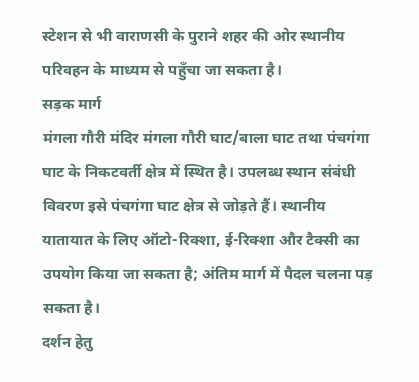स्टेशन से भी वाराणसी के पुराने शहर की ओर स्थानीय परिवहन के माध्यम से पहुँचा जा सकता है।
सड़क मार्ग
मंगला गौरी मंदिर मंगला गौरी घाट/बाला घाट तथा पंचगंगा घाट के निकटवर्ती क्षेत्र में स्थित है। उपलब्ध स्थान संबंधी विवरण इसे पंचगंगा घाट क्षेत्र से जोड़ते हैं। स्थानीय यातायात के लिए ऑटो-रिक्शा, ई-रिक्शा और टैक्सी का उपयोग किया जा सकता है; अंतिम मार्ग में पैदल चलना पड़ सकता है।
दर्शन हेतु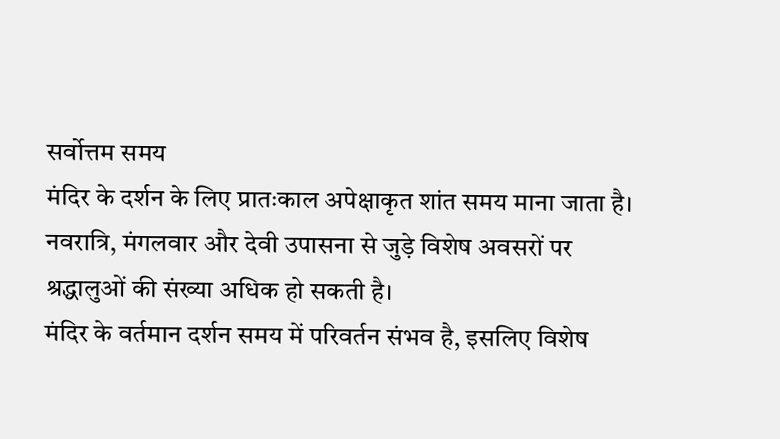सर्वोत्तम समय
मंदिर के दर्शन के लिए प्रातःकाल अपेक्षाकृत शांत समय माना जाता है। नवरात्रि, मंगलवार और देवी उपासना से जुड़े विशेष अवसरों पर श्रद्धालुओं की संख्या अधिक हो सकती है।
मंदिर के वर्तमान दर्शन समय में परिवर्तन संभव है, इसलिए विशेष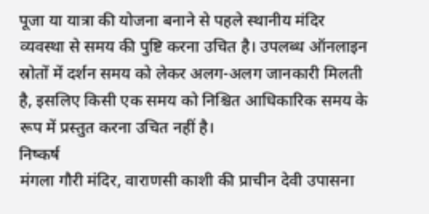पूजा या यात्रा की योजना बनाने से पहले स्थानीय मंदिर व्यवस्था से समय की पुष्टि करना उचित है। उपलब्ध ऑनलाइन स्रोतों में दर्शन समय को लेकर अलग-अलग जानकारी मिलती है, इसलिए किसी एक समय को निश्चित आधिकारिक समय के रूप में प्रस्तुत करना उचित नहीं है।
निष्कर्ष
मंगला गौरी मंदिर, वाराणसी काशी की प्राचीन देवी उपासना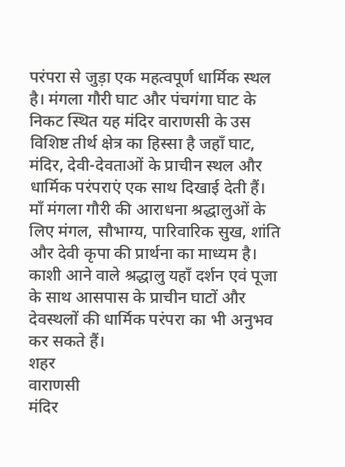परंपरा से जुड़ा एक महत्वपूर्ण धार्मिक स्थल है। मंगला गौरी घाट और पंचगंगा घाट के निकट स्थित यह मंदिर वाराणसी के उस विशिष्ट तीर्थ क्षेत्र का हिस्सा है जहाँ घाट, मंदिर, देवी-देवताओं के प्राचीन स्थल और धार्मिक परंपराएं एक साथ दिखाई देती हैं।
माँ मंगला गौरी की आराधना श्रद्धालुओं के लिए मंगल, सौभाग्य, पारिवारिक सुख, शांति और देवी कृपा की प्रार्थना का माध्यम है। काशी आने वाले श्रद्धालु यहाँ दर्शन एवं पूजा के साथ आसपास के प्राचीन घाटों और देवस्थलों की धार्मिक परंपरा का भी अनुभव कर सकते हैं।
शहर
वाराणसी
मंदिर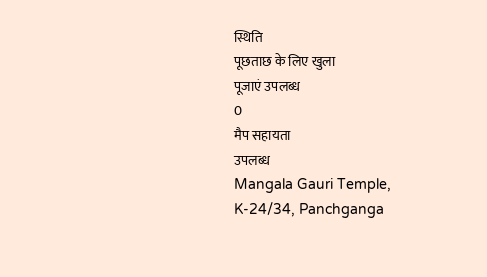स्थिति
पूछताछ के लिए खुला
पूजाएं उपलब्ध
0
मैप सहायता
उपलब्ध
Mangala Gauri Temple, K-24/34, Panchganga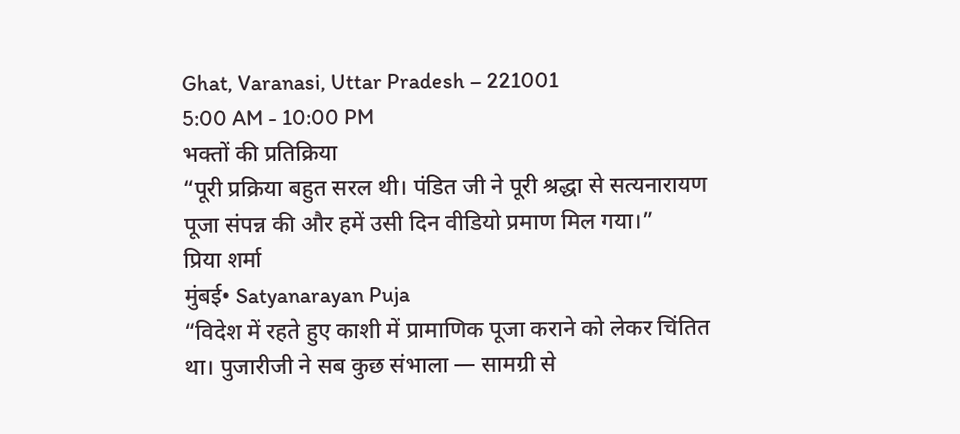Ghat, Varanasi, Uttar Pradesh – 221001
5:00 AM - 10:00 PM
भक्तों की प्रतिक्रिया
“पूरी प्रक्रिया बहुत सरल थी। पंडित जी ने पूरी श्रद्धा से सत्यनारायण पूजा संपन्न की और हमें उसी दिन वीडियो प्रमाण मिल गया।”
प्रिया शर्मा
मुंबई• Satyanarayan Puja
“विदेश में रहते हुए काशी में प्रामाणिक पूजा कराने को लेकर चिंतित था। पुजारीजी ने सब कुछ संभाला — सामग्री से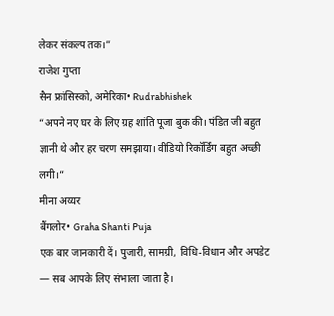लेकर संकल्प तक।”
राजेश गुप्ता
सैन फ्रांसिस्को, अमेरिका• Rudrabhishek
“अपने नए घर के लिए ग्रह शांति पूजा बुक की। पंडित जी बहुत ज्ञानी थे और हर चरण समझाया। वीडियो रिकॉर्डिंग बहुत अच्छी लगी।”
मीना अय्यर
बैंगलोर• Graha Shanti Puja
एक बार जानकारी दें। पुजारी, सामग्री, विधि-विधान और अपडेट — सब आपके लिए संभाला जाता है।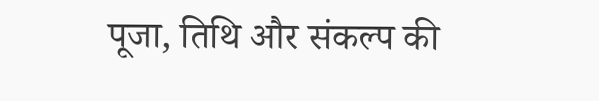पूजा, तिथि और संकल्प की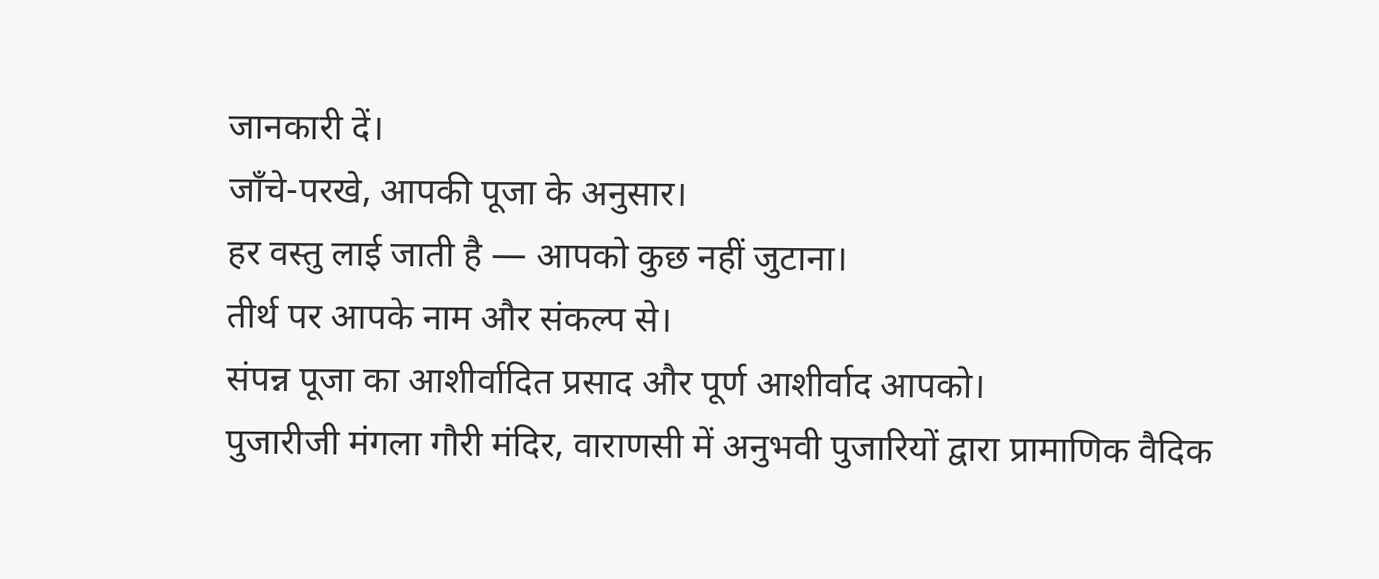जानकारी दें।
जाँचे-परखे, आपकी पूजा के अनुसार।
हर वस्तु लाई जाती है — आपको कुछ नहीं जुटाना।
तीर्थ पर आपके नाम और संकल्प से।
संपन्न पूजा का आशीर्वादित प्रसाद और पूर्ण आशीर्वाद आपको।
पुजारीजी मंगला गौरी मंदिर, वाराणसी में अनुभवी पुजारियों द्वारा प्रामाणिक वैदिक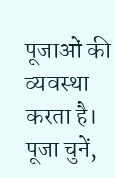पूजाओं की व्यवस्था करता है। पूजा चुनें,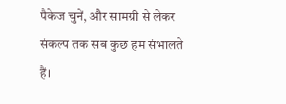पैकेज चुनें, और सामग्री से लेकर संकल्प तक सब कुछ हम संभालते हैं।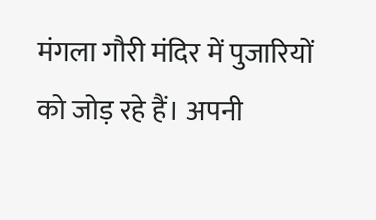मंगला गौरी मंदिर में पुजारियों को जोड़ रहे हैं। अपनी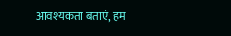आवश्यकता बताएं, हम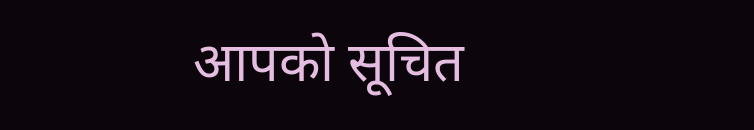आपको सूचित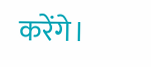करेंगे।